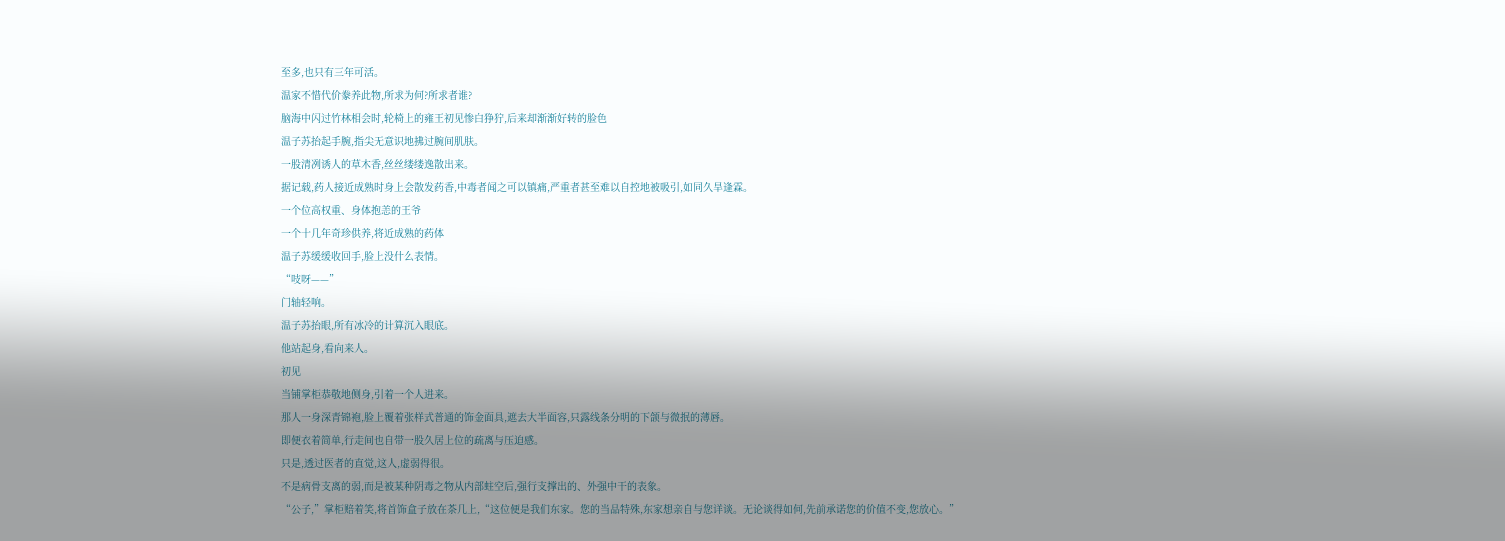至多,也只有三年可活。
温家不惜代价豢养此物,所求为何?所求者谁?
脑海中闪过竹林相会时,轮椅上的雍王初见惨白狰狞,后来却渐渐好转的脸色
温子苏抬起手腕,指尖无意识地拂过腕间肌肤。
一股清冽诱人的草木香,丝丝缕缕逸散出来。
据记载,药人接近成熟时身上会散发药香,中毒者闻之可以镇痛,严重者甚至难以自控地被吸引,如同久旱逢霖。
一个位高权重、身体抱恙的王爷
一个十几年奇珍供养,将近成熟的药体
温子苏缓缓收回手,脸上没什么表情。
“吱呀——”
门轴轻响。
温子苏抬眼,所有冰冷的计算沉入眼底。
他站起身,看向来人。
初见
当铺掌柜恭敬地侧身,引着一个人进来。
那人一身深青锦袍,脸上覆着张样式普通的饰金面具,遮去大半面容,只露线条分明的下颌与微抿的薄唇。
即便衣着简单,行走间也自带一股久居上位的疏离与压迫感。
只是,透过医者的直觉,这人,虚弱得很。
不是病骨支离的弱,而是被某种阴毒之物从内部蛀空后,强行支撑出的、外强中干的表象。
“公子,”掌柜赔着笑,将首饰盒子放在茶几上,“这位便是我们东家。您的当品特殊,东家想亲自与您详谈。无论谈得如何,先前承诺您的价值不变,您放心。”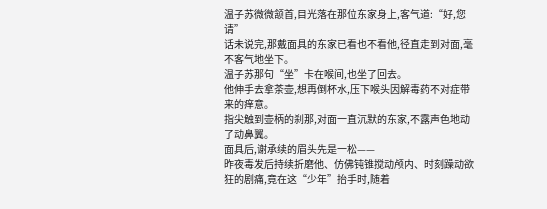温子苏微微颔首,目光落在那位东家身上,客气道:“好,您请”
话未说完,那戴面具的东家已看也不看他,径直走到对面,毫不客气地坐下。
温子苏那句“坐”卡在喉间,也坐了回去。
他伸手去拿茶壶,想再倒杯水,压下喉头因解毒药不对症带来的痒意。
指尖触到壶柄的刹那,对面一直沉默的东家,不露声色地动了动鼻翼。
面具后,谢承续的眉头先是一松——
昨夜毒发后持续折磨他、仿佛钝锥搅动颅内、时刻躁动欲狂的剧痛,竟在这“少年”抬手时,随着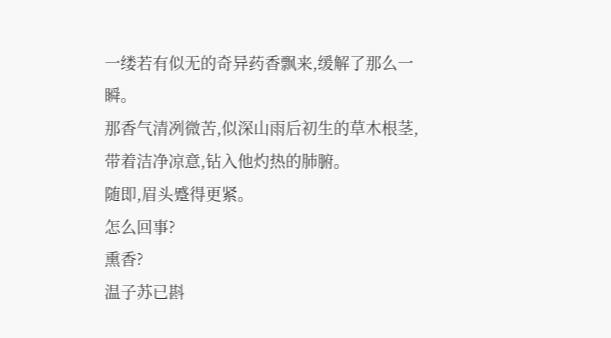一缕若有似无的奇异药香飘来,缓解了那么一瞬。
那香气清冽微苦,似深山雨后初生的草木根茎,带着洁净凉意,钻入他灼热的肺腑。
随即,眉头蹙得更紧。
怎么回事?
熏香?
温子苏已斟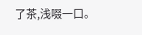了茶,浅啜一口。